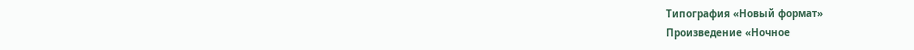Типография «Новый формат»
Произведение «Ночное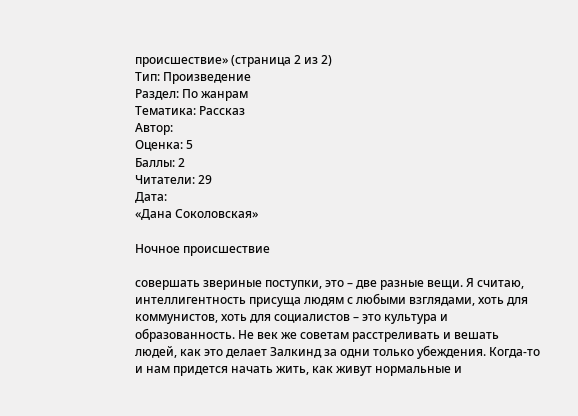происшествие» (страница 2 из 2)
Тип: Произведение
Раздел: По жанрам
Тематика: Рассказ
Автор:
Оценка: 5
Баллы: 2
Читатели: 29
Дата:
«Дана Соколовская»

Ночное происшествие

совершать звериные поступки, это – две разные вещи. Я считаю, интеллигентность присуща людям с любыми взглядами, хоть для коммунистов, хоть для социалистов – это культура и образованность. Не век же советам расстреливать и вешать людей, как это делает Залкинд за одни только убеждения. Когда-то и нам придется начать жить, как живут нормальные и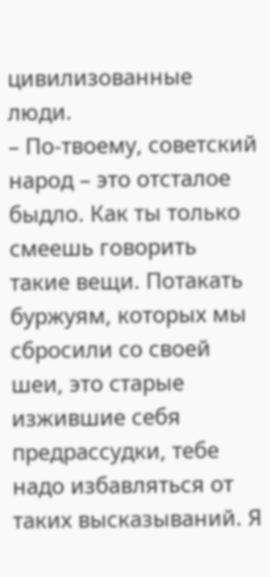цивилизованные люди.
– По-твоему, советский народ – это отсталое быдло. Как ты только смеешь говорить такие вещи. Потакать буржуям, которых мы сбросили со своей шеи, это старые изжившие себя предрассудки, тебе надо избавляться от таких высказываний. Я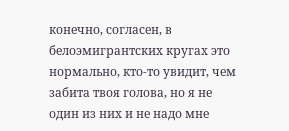конечно, согласен, в белоэмигрантских кругах это нормально, кто-то увидит, чем забита твоя голова, но я не один из них и не надо мне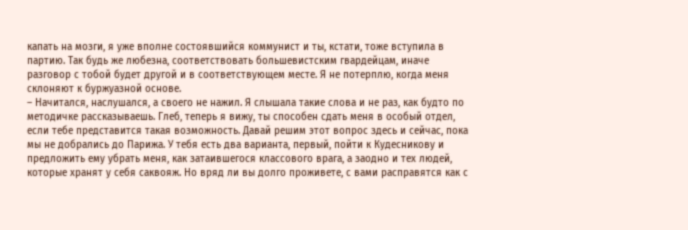капать на мозги, я уже вполне состоявшийся коммунист и ты, кстати, тоже вступила в партию. Так будь же любезна, соответствовать большевистским гвардейцам, иначе разговор с тобой будет другой и в соответствующем месте. Я не потерплю, когда меня склоняют к буржуазной основе.
– Начитался, наслушался, а своего не нажил. Я слышала такие слова и не раз, как будто по методичке рассказываешь. Глеб, теперь я вижу, ты способен сдать меня в особый отдел, если тебе представится такая возможность. Давай решим этот вопрос здесь и сейчас, пока мы не добрались до Парижа. У тебя есть два варианта, первый, пойти к Кудесникову и предложить ему убрать меня, как затаившегося классового врага, а заодно и тех людей, которые хранят у себя саквояж. Но вряд ли вы долго проживете, с вами расправятся как с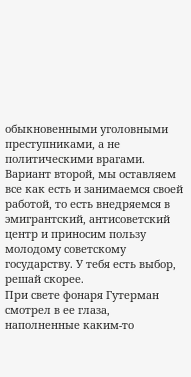обыкновенными уголовными преступниками, а не политическими врагами. Вариант второй, мы оставляем все как есть и занимаемся своей работой, то есть внедряемся в эмигрантский, антисоветский центр и приносим пользу молодому советскому государству. У тебя есть выбор, решай скорее.
При свете фонаря Гутерман смотрел в ее глаза, наполненные каким-то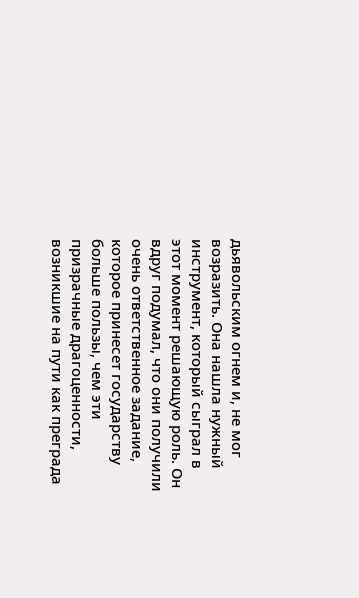дьявольским огнем и, не мог возразить. Она нашла нужный инструмент, который сыграл в этот момент решающую роль. Он вдруг подумал, что они получили очень ответственное задание, которое принесет государству больше пользы, чем эти призрачные драгоценности, возникшие на пути как преграда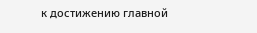к достижению главной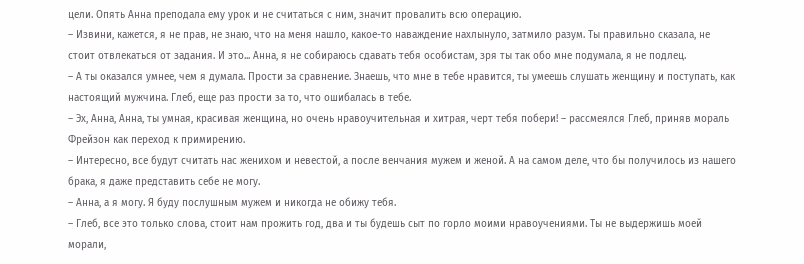цели. Опять Анна преподала ему урок и не считаться с ним, значит провалить всю операцию.
– Извини, кажется, я не прав, не знаю, что на меня нашло, какое-то наваждение нахлынуло, затмило разум. Ты правильно сказала, не стоит отвлекаться от задания. И это... Анна, я не собираюсь сдавать тебя особистам, зря ты так обо мне подумала, я не подлец.
– А ты оказался умнее, чем я думала. Прости за сравнение. Знаешь, что мне в тебе нравится, ты умеешь слушать женщину и поступать, как настоящий мужчина. Глеб, еще раз прости за то, что ошибалась в тебе.
– Эх, Анна, Анна, ты умная, красивая женщина, но очень нравоучительная и хитрая, черт тебя побери! – рассмеялся Глеб, приняв мораль Фрейзон как переход к примирению.
– Интересно, все будут считать нас женихом и невестой, а после венчания мужем и женой. А на самом деле, что бы получилось из нашего брака, я даже представить себе не могу.
– Анна, а я могу. Я буду послушным мужем и никогда не обижу тебя.
– Глеб, все это только слова, стоит нам прожить год, два и ты будешь сыт по горло моими нравоучениями. Ты не выдержишь моей морали,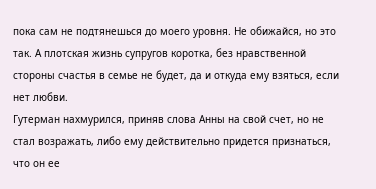пока сам не подтянешься до моего уровня. Не обижайся, но это так. А плотская жизнь супругов коротка, без нравственной стороны счастья в семье не будет, да и откуда ему взяться, если нет любви.
Гутерман нахмурился, приняв слова Анны на свой счет, но не стал возражать, либо ему действительно придется признаться, что он ее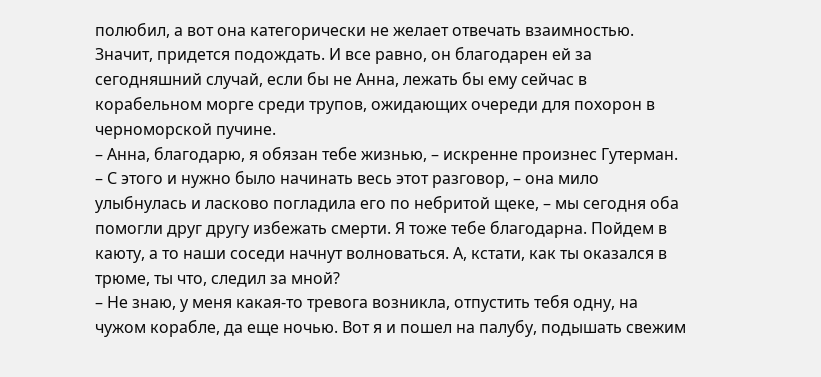полюбил, а вот она категорически не желает отвечать взаимностью. Значит, придется подождать. И все равно, он благодарен ей за сегодняшний случай, если бы не Анна, лежать бы ему сейчас в корабельном морге среди трупов, ожидающих очереди для похорон в черноморской пучине.
– Анна, благодарю, я обязан тебе жизнью, – искренне произнес Гутерман.
– С этого и нужно было начинать весь этот разговор, – она мило улыбнулась и ласково погладила его по небритой щеке, – мы сегодня оба помогли друг другу избежать смерти. Я тоже тебе благодарна. Пойдем в каюту, а то наши соседи начнут волноваться. А, кстати, как ты оказался в трюме, ты что, следил за мной?
– Не знаю, у меня какая-то тревога возникла, отпустить тебя одну, на чужом корабле, да еще ночью. Вот я и пошел на палубу, подышать свежим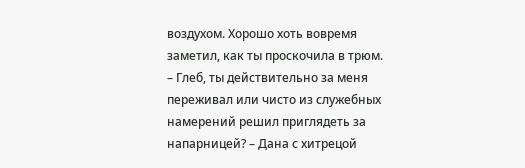воздухом. Хорошо хоть вовремя заметил, как ты проскочила в трюм.
– Глеб, ты действительно за меня переживал или чисто из служебных намерений решил приглядеть за напарницей? – Дана с хитрецой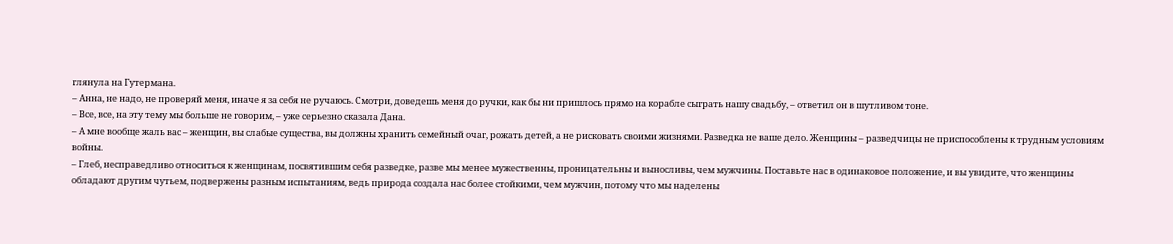глянула на Гутермана.
– Анна, не надо, не проверяй меня, иначе я за себя не ручаюсь. Смотри, доведешь меня до ручки, как бы ни пришлось прямо на корабле сыграть нашу свадьбу, – ответил он в шутливом тоне.
– Все, все, на эту тему мы больше не говорим, – уже серьезно сказала Дана.
– А мне вообще жаль вас – женщин, вы слабые существа, вы должны хранить семейный очаг, рожать детей, а не рисковать своими жизнями. Разведка не ваше дело. Женщины – разведчицы не приспособлены к трудным условиям войны.
– Глеб, несправедливо относиться к женщинам, посвятившим себя разведке, разве мы менее мужественны, проницательны и выносливы, чем мужчины. Поставьте нас в одинаковое положение, и вы увидите, что женщины обладают другим чутьем, подвержены разным испытаниям, ведь природа создала нас более стойкими, чем мужчин, потому что мы наделены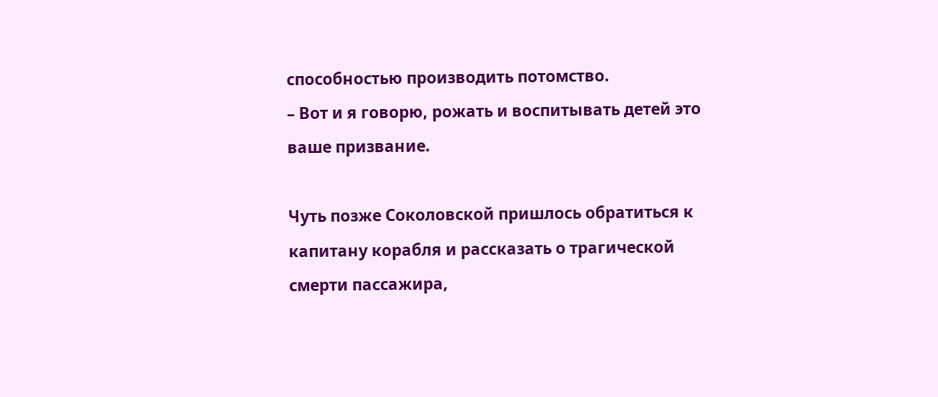способностью производить потомство.
– Вот и я говорю, рожать и воспитывать детей это ваше призвание.

Чуть позже Соколовской пришлось обратиться к капитану корабля и рассказать о трагической смерти пассажира,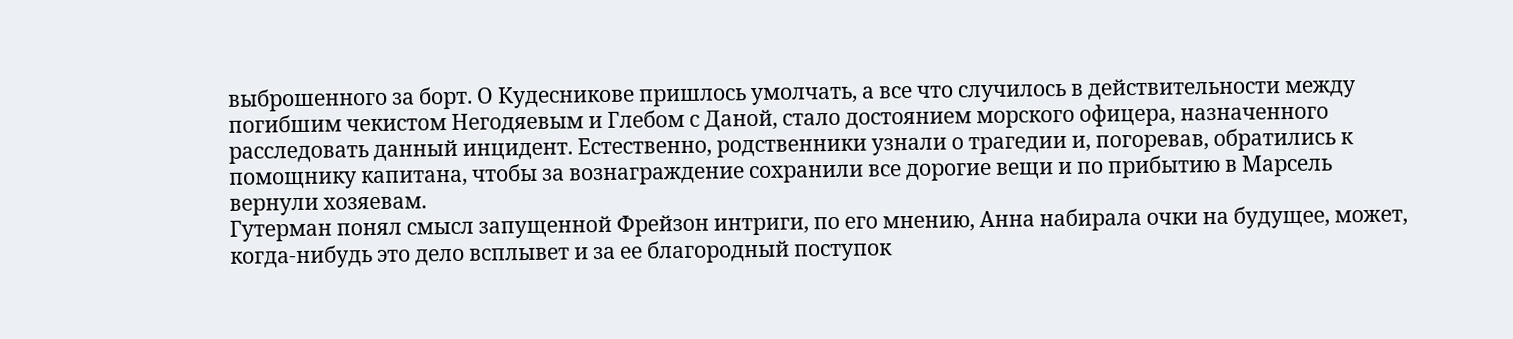выброшенного за борт. О Кудесникове пришлось умолчать, а все что случилось в действительности между погибшим чекистом Негодяевым и Глебом с Даной, стало достоянием морского офицера, назначенного расследовать данный инцидент. Естественно, родственники узнали о трагедии и, погоревав, обратились к помощнику капитана, чтобы за вознаграждение сохранили все дорогие вещи и по прибытию в Марсель вернули хозяевам.
Гутерман понял смысл запущенной Фрейзон интриги, по его мнению, Анна набирала очки на будущее, может, когда-нибудь это дело всплывет и за ее благородный поступок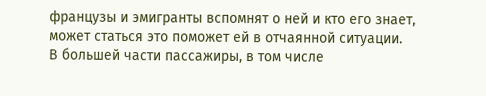французы и эмигранты вспомнят о ней и кто его знает, может статься это поможет ей в отчаянной ситуации.
В большей части пассажиры, в том числе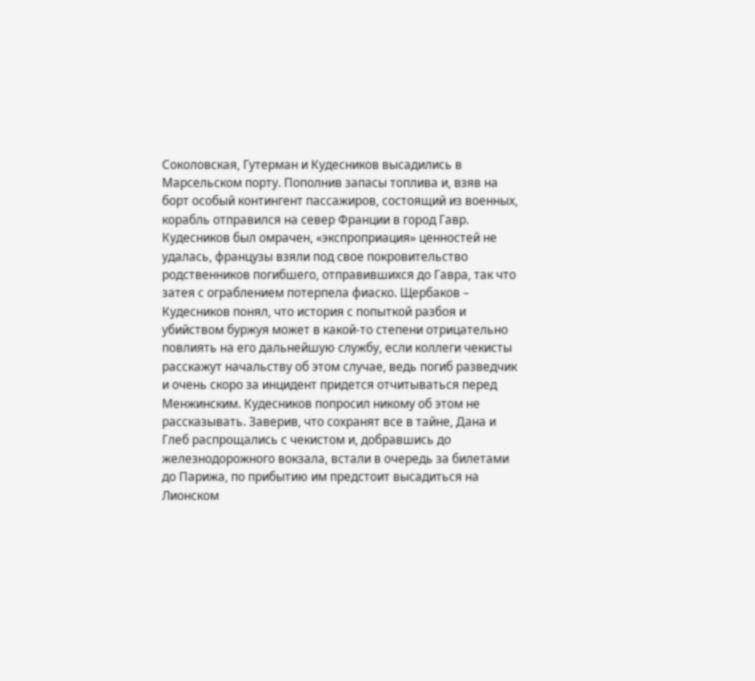Соколовская, Гутерман и Кудесников высадились в Марсельском порту. Пополнив запасы топлива и, взяв на борт особый контингент пассажиров, состоящий из военных, корабль отправился на север Франции в город Гавр.
Кудесников был омрачен, «экспроприация» ценностей не удалась, французы взяли под свое покровительство родственников погибшего, отправившихся до Гавра, так что затея с ограблением потерпела фиаско. Щербаков – Кудесников понял, что история с попыткой разбоя и убийством буржуя может в какой-то степени отрицательно повлиять на его дальнейшую службу, если коллеги чекисты расскажут начальству об этом случае, ведь погиб разведчик и очень скоро за инцидент придется отчитываться перед Менжинским. Кудесников попросил никому об этом не рассказывать. Заверив, что сохранят все в тайне, Дана и Глеб распрощались с чекистом и, добравшись до железнодорожного вокзала, встали в очередь за билетами до Парижа, по прибытию им предстоит высадиться на Лионском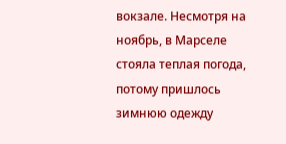вокзале. Несмотря на ноябрь, в Марселе стояла теплая погода, потому пришлось зимнюю одежду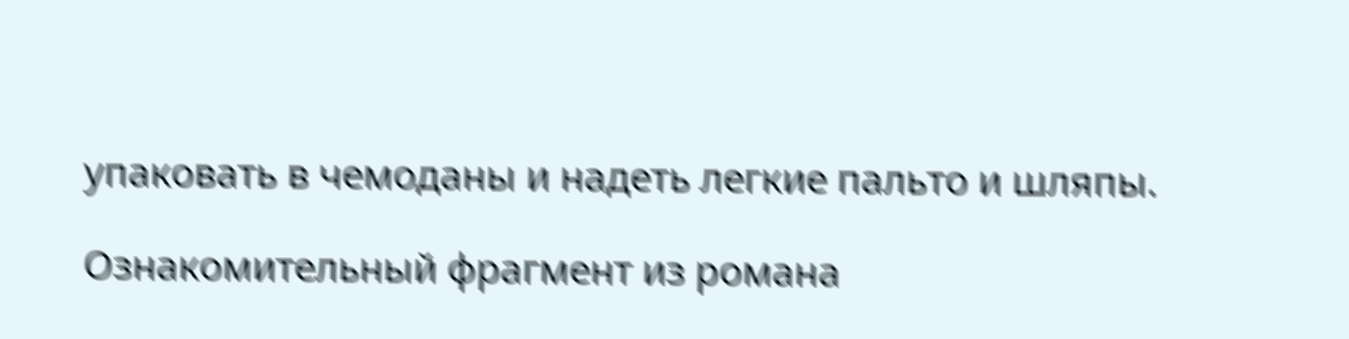упаковать в чемоданы и надеть легкие пальто и шляпы.

Ознакомительный фрагмент из романа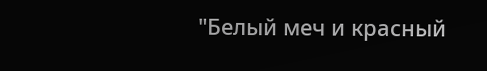"Белый меч и красный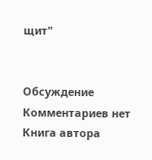щит"


Обсуждение
Комментариев нет
Книга автора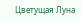Цветущая Луна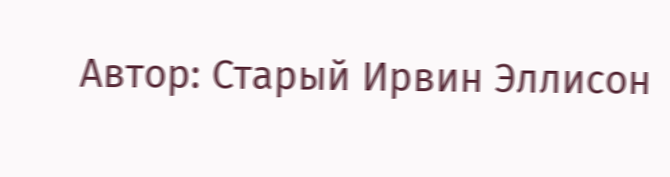Автор: Старый Ирвин Эллисон